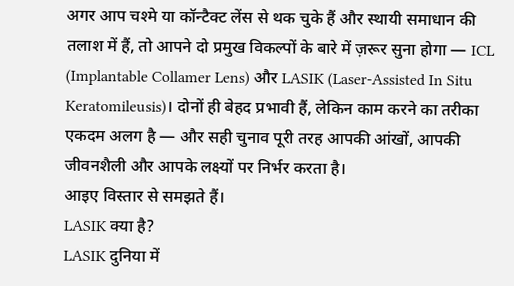अगर आप चश्मे या कॉन्टैक्ट लेंस से थक चुके हैं और स्थायी समाधान की तलाश में हैं, तो आपने दो प्रमुख विकल्पों के बारे में ज़रूर सुना होगा — ICL (Implantable Collamer Lens) और LASIK (Laser-Assisted In Situ Keratomileusis)। दोनों ही बेहद प्रभावी हैं, लेकिन काम करने का तरीका एकदम अलग है — और सही चुनाव पूरी तरह आपकी आंखों, आपकी जीवनशैली और आपके लक्ष्यों पर निर्भर करता है।
आइए विस्तार से समझते हैं।
LASIK क्या है?
LASIK दुनिया में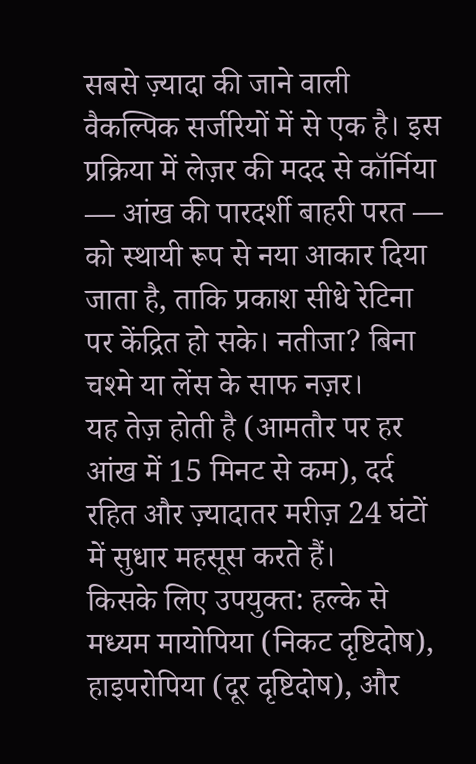सबसे ज़्यादा की जाने वाली वैकल्पिक सर्जरियों में से एक है। इस प्रक्रिया में लेज़र की मदद से कॉर्निया — आंख की पारदर्शी बाहरी परत — को स्थायी रूप से नया आकार दिया जाता है, ताकि प्रकाश सीधे रेटिना पर केंद्रित हो सके। नतीजा? बिना चश्मे या लेंस के साफ नज़र।
यह तेज़ होती है (आमतौर पर हर आंख में 15 मिनट से कम), दर्द रहित और ज़्यादातर मरीज़ 24 घंटों में सुधार महसूस करते हैं।
किसके लिए उपयुक्त: हल्के से मध्यम मायोपिया (निकट दृष्टिदोष), हाइपरोपिया (दूर दृष्टिदोष), और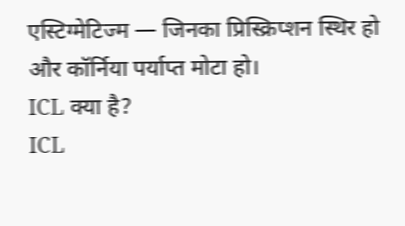एस्टिग्मेटिज्म — जिनका प्रिस्क्रिप्शन स्थिर हो और कॉर्निया पर्याप्त मोटा हो।
ICL क्या है?
ICL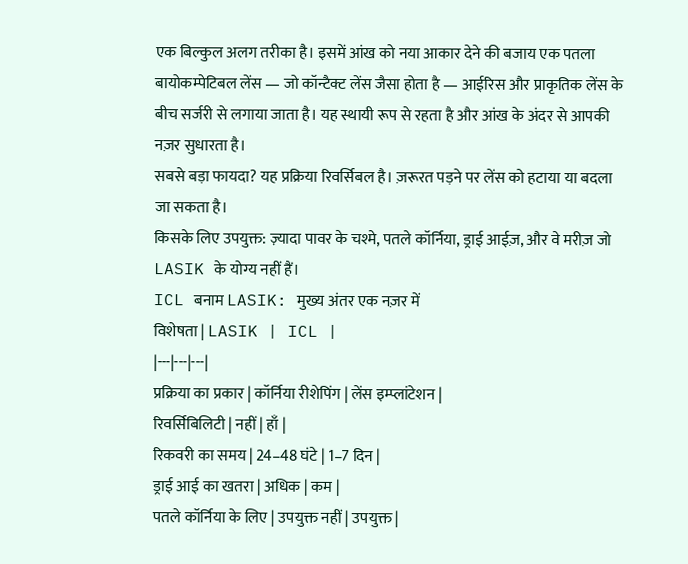एक बिल्कुल अलग तरीका है। इसमें आंख को नया आकार देने की बजाय एक पतला बायोकम्पेटिबल लेंस — जो कॉन्टैक्ट लेंस जैसा होता है — आईरिस और प्राकृतिक लेंस के बीच सर्जरी से लगाया जाता है। यह स्थायी रूप से रहता है और आंख के अंदर से आपकी नज़र सुधारता है।
सबसे बड़ा फायदा? यह प्रक्रिया रिवर्सिबल है। ज़रूरत पड़ने पर लेंस को हटाया या बदला जा सकता है।
किसके लिए उपयुक्त: ज़्यादा पावर के चश्मे, पतले कॉर्निया, ड्राई आईज़, और वे मरीज़ जो LASIK के योग्य नहीं हैं।
ICL बनाम LASIK: मुख्य अंतर एक नज़र में
विशेषता | LASIK | ICL |
|---|---|---|
प्रक्रिया का प्रकार | कॉर्निया रीशेपिंग | लेंस इम्प्लांटेशन |
रिवर्सिबिलिटी | नहीं | हाँ |
रिकवरी का समय | 24–48 घंटे | 1–7 दिन |
ड्राई आई का खतरा | अधिक | कम |
पतले कॉर्निया के लिए | उपयुक्त नहीं | उपयुक्त |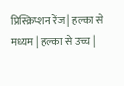प्रिस्क्रिप्शन रेंज | हल्का से मध्यम | हल्का से उच्च |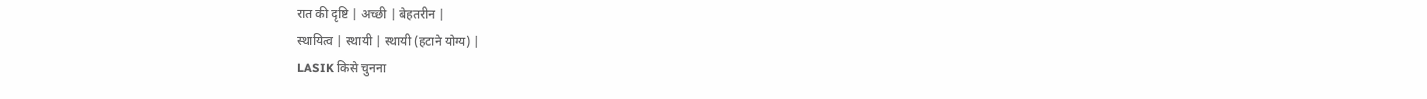रात की दृष्टि | अच्छी | बेहतरीन |
स्थायित्व | स्थायी | स्थायी (हटाने योग्य) |
LASIK किसे चुनना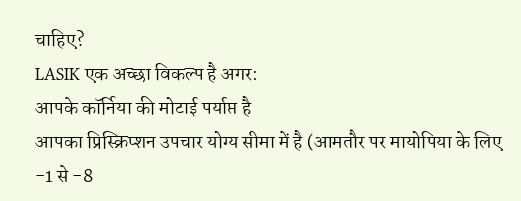चाहिए?
LASIK एक अच्छा विकल्प है अगर:
आपके कॉर्निया की मोटाई पर्याप्त है
आपका प्रिस्क्रिप्शन उपचार योग्य सीमा में है (आमतौर पर मायोपिया के लिए -1 से -8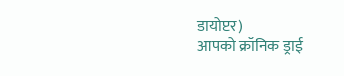डायोप्टर)
आपको क्रॉनिक ड्राई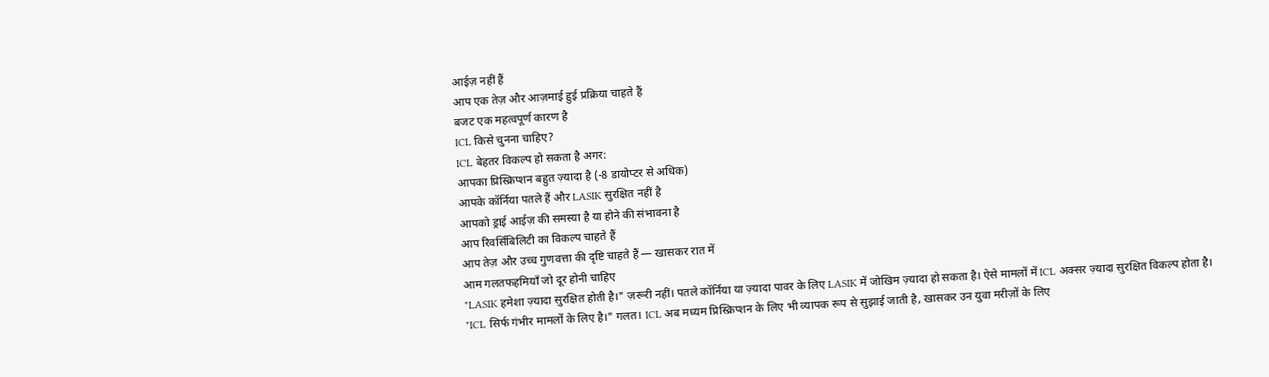आईज़ नहीं हैं
आप एक तेज़ और आज़माई हुई प्रक्रिया चाहते हैं
बजट एक महत्वपूर्ण कारण है
ICL किसे चुनना चाहिए?
ICL बेहतर विकल्प हो सकता है अगर:
आपका प्रिस्क्रिप्शन बहुत ज़्यादा है (-8 डायोप्टर से अधिक)
आपके कॉर्निया पतले हैं और LASIK सुरक्षित नहीं है
आपको ड्राई आईज़ की समस्या है या होने की संभावना है
आप रिवर्सिबिलिटी का विकल्प चाहते हैं
आप तेज़ और उच्च गुणवत्ता की दृष्टि चाहते हैं — खासकर रात में
आम गलतफहमियाँ जो दूर होनी चाहिए
"LASIK हमेशा ज़्यादा सुरक्षित होती है।" ज़रूरी नहीं। पतले कॉर्निया या ज़्यादा पावर के लिए LASIK में जोखिम ज़्यादा हो सकता है। ऐसे मामलों में ICL अक्सर ज़्यादा सुरक्षित विकल्प होता है।
"ICL सिर्फ गंभीर मामलों के लिए है।" गलत। ICL अब मध्यम प्रिस्क्रिप्शन के लिए भी व्यापक रूप से सुझाई जाती है, खासकर उन युवा मरीज़ों के लिए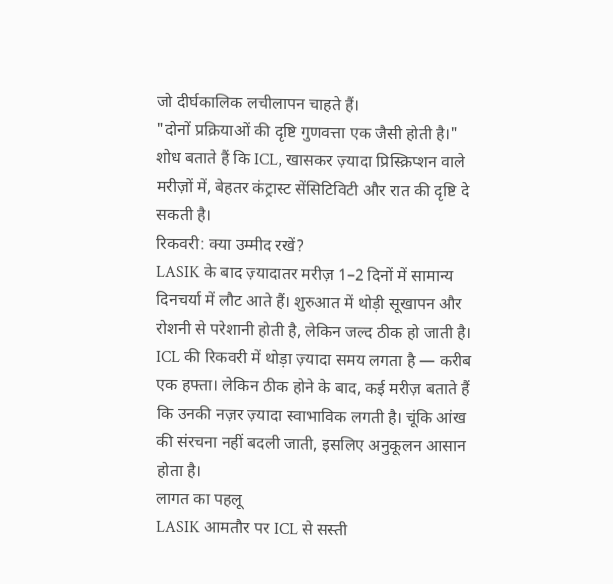जो दीर्घकालिक लचीलापन चाहते हैं।
"दोनों प्रक्रियाओं की दृष्टि गुणवत्ता एक जैसी होती है।" शोध बताते हैं कि ICL, खासकर ज़्यादा प्रिस्क्रिप्शन वाले मरीज़ों में, बेहतर कंट्रास्ट सेंसिटिविटी और रात की दृष्टि दे सकती है।
रिकवरी: क्या उम्मीद रखें?
LASIK के बाद ज़्यादातर मरीज़ 1–2 दिनों में सामान्य दिनचर्या में लौट आते हैं। शुरुआत में थोड़ी सूखापन और रोशनी से परेशानी होती है, लेकिन जल्द ठीक हो जाती है।
ICL की रिकवरी में थोड़ा ज़्यादा समय लगता है — करीब एक हफ्ता। लेकिन ठीक होने के बाद, कई मरीज़ बताते हैं कि उनकी नज़र ज़्यादा स्वाभाविक लगती है। चूंकि आंख की संरचना नहीं बदली जाती, इसलिए अनुकूलन आसान होता है।
लागत का पहलू
LASIK आमतौर पर ICL से सस्ती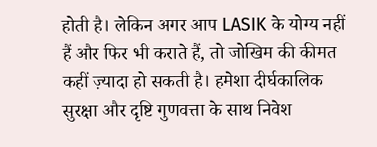होती है। लेकिन अगर आप LASIK के योग्य नहीं हैं और फिर भी कराते हैं, तो जोखिम की कीमत कहीं ज़्यादा हो सकती है। हमेशा दीर्घकालिक सुरक्षा और दृष्टि गुणवत्ता के साथ निवेश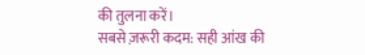की तुलना करें।
सबसे ज़रूरी कदम: सही आंख की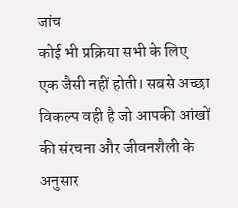जांच
कोई भी प्रक्रिया सभी के लिए एक जैसी नहीं होती। सबसे अच्छा विकल्प वही है जो आपकी आंखों की संरचना और जीवनशैली के अनुसार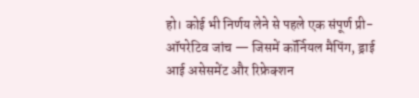हो। कोई भी निर्णय लेने से पहले एक संपूर्ण प्री-ऑपरेटिव जांच — जिसमें कॉर्नियल मैपिंग, ड्राई आई असेसमेंट और रिफ्रेक्शन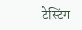टेस्टिंग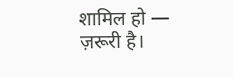शामिल हो — ज़रूरी है।